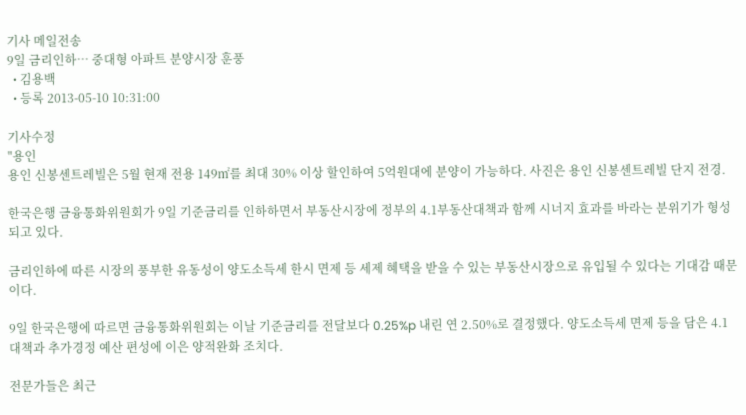기사 메일전송
9일 금리인하… 중대형 아파트 분양시장 훈풍
  • 김용백
  • 등록 2013-05-10 10:31:00

기사수정
"용인
용인 신봉센트레빌은 5월 현재 전용 149㎡를 최대 30% 이상 할인하여 5억원대에 분양이 가능하다. 사진은 용인 신봉센트레빌 단지 전경.

한국은행 금융통화위원회가 9일 기준금리를 인하하면서 부동산시장에 정부의 4.1부동산대책과 함께 시너지 효과를 바라는 분위기가 형성되고 있다.

금리인하에 따른 시장의 풍부한 유동성이 양도소득세 한시 면제 등 세제 혜택을 받을 수 있는 부동산시장으로 유입될 수 있다는 기대감 때문이다.

9일 한국은행에 따르면 금융통화위원회는 이날 기준금리를 전달보다 0.25%p 내린 연 2.50%로 결정했다. 양도소득세 면제 등을 담은 4.1 대책과 추가경정 예산 편성에 이은 양적완화 조치다.

전문가들은 최근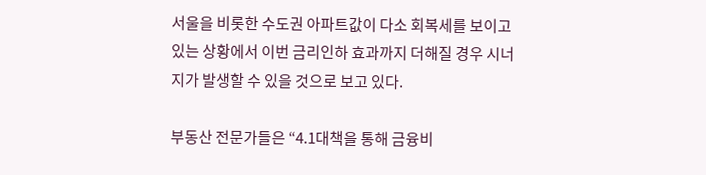서울을 비롯한 수도권 아파트값이 다소 회복세를 보이고 있는 상황에서 이번 금리인하 효과까지 더해질 경우 시너지가 발생할 수 있을 것으로 보고 있다.

부동산 전문가들은 “4.1대책을 통해 금융비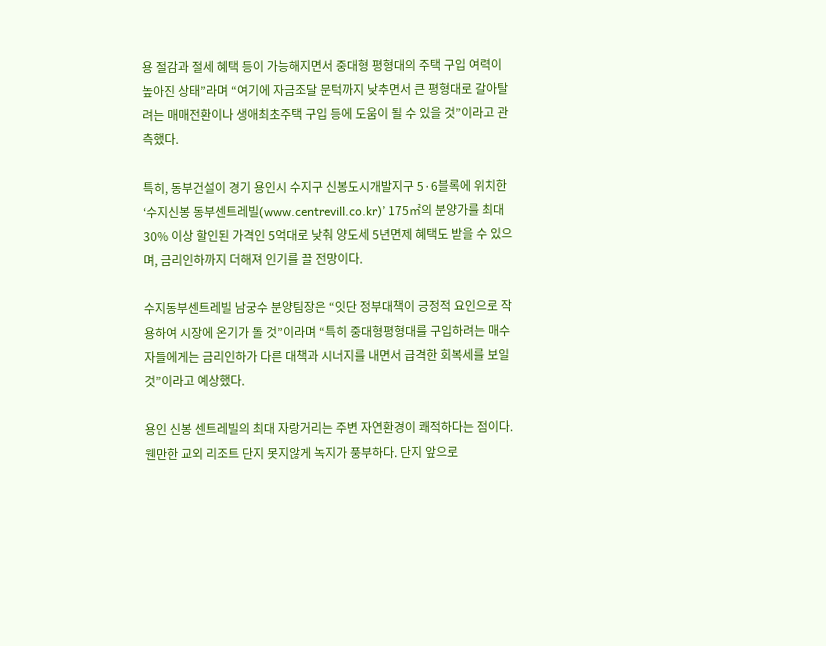용 절감과 절세 혜택 등이 가능해지면서 중대형 평형대의 주택 구입 여력이 높아진 상태”라며 “여기에 자금조달 문턱까지 낮추면서 큰 평형대로 갈아탈려는 매매전환이나 생애최초주택 구입 등에 도움이 될 수 있을 것”이라고 관측했다.

특히, 동부건설이 경기 용인시 수지구 신봉도시개발지구 5·6블록에 위치한 ‘수지신봉 동부센트레빌(www.centrevill.co.kr)’ 175㎡의 분양가를 최대 30% 이상 할인된 가격인 5억대로 낮춰 양도세 5년면제 혜택도 받을 수 있으며, 금리인하까지 더해져 인기를 끌 전망이다.

수지동부센트레빌 남궁수 분양팀장은 “잇단 정부대책이 긍정적 요인으로 작용하여 시장에 온기가 돌 것”이라며 “특히 중대형평형대를 구입하려는 매수자들에게는 금리인하가 다른 대책과 시너지를 내면서 급격한 회복세를 보일 것”이라고 예상했다.

용인 신봉 센트레빌의 최대 자랑거리는 주변 자연환경이 쾌적하다는 점이다. 웬만한 교외 리조트 단지 못지않게 녹지가 풍부하다. 단지 앞으로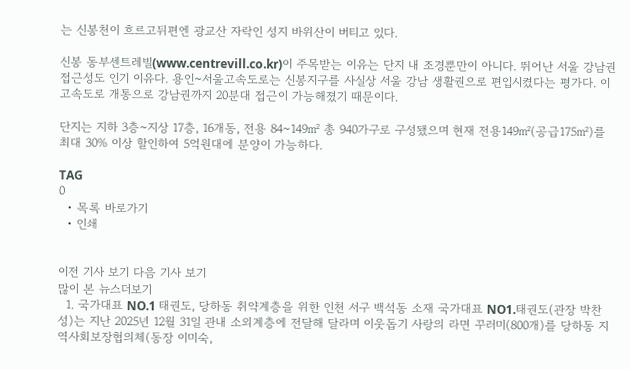는 신봉천이 흐르고뒤편엔 광교산 자락인 성지 바위산이 버티고 있다.

신봉 동부센트레빌(www.centrevill.co.kr)이 주목받는 이유는 단지 내 조경뿐만이 아니다. 뛰어난 서울 강남권 접근성도 인기 이유다. 용인~서울고속도로는 신봉지구를 사실상 서울 강남 생활권으로 편입시켰다는 평가다. 이 고속도로 개통으로 강남권까지 20분대 접근이 가능해졌기 때문이다.

단지는 지하 3층~지상 17층, 16개동, 전용 84~149㎡ 총 940가구로 구성됐으며 현재 전용149㎡(공급175㎡)를 최대 30% 이상 할인하여 5억원대에 분양이 가능하다.

TAG
0
  • 목록 바로가기
  • 인쇄


이전 기사 보기 다음 기사 보기
많이 본 뉴스더보기
  1. 국가대표 NO.1 태권도, 당하동 취약계층을 위한 인천 서구 백석동 소재 국가대표 NO1.태권도(관장 박찬성)는 지난 2025년 12월 31일 관내 소외계층에 전달해 달라며 이웃돕기 사랑의 라면 꾸러미(800개)를 당하동 지역사회보장협의체(동장 이미숙,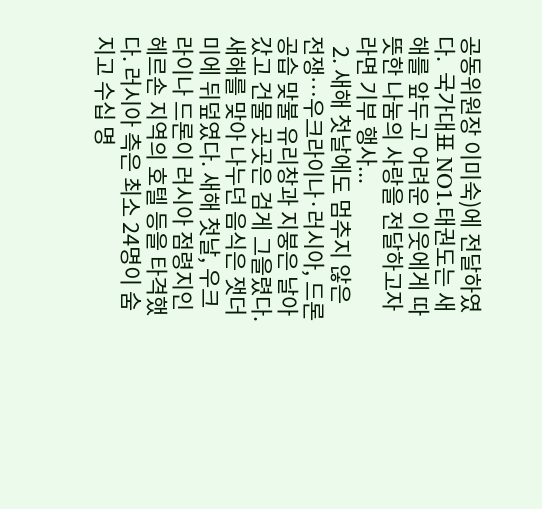공동위원장 이미숙)에 전달하였다.  국가대표 NO1.태권도는 새해를 앞두고 어려운 이웃에게 따뜻한 나눔의 사랑을 전달하고자 라면 기부 행사...
  2. 새해 첫날에도 멈추지 않은 전쟁…우크라이나·러시아, 드론 공습 맞불 유리창과 지붕은 날아갔고 건물 곳곳은 검게 그을렸다. 새해를 맞아 나누던 음식은 잿더미에 뒤덮였다. 새해 첫날, 우크라이나 드론이 러시아 점령지인 헤르손 지역의 호텔 등을 타격했다. 러시아 측은 최소 24명이 숨지고 수십 명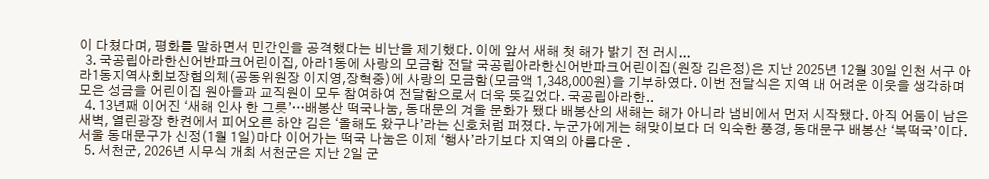이 다쳤다며, 평화를 말하면서 민간인을 공격했다는 비난을 제기했다. 이에 앞서 새해 첫 해가 밝기 전 러시...
  3. 국공립아라한신어반파크어린이집, 아라1동에 사랑의 모금함 전달 국공립아라한신어반파크어린이집(원장 김은정)은 지난 2025년 12월 30일 인천 서구 아라1동지역사회보장협의체(공동위원장 이지영,장혁중)에 사랑의 모금함(모금액 1,348,000원)을 기부하였다. 이번 전달식은 지역 내 어려운 이웃을 생각하며 모은 성금을 어린이집 원아들과 교직원이 모두 참여하여 전달함으로서 더욱 뜻깊었다. 국공립아라한..
  4. 13년째 이어진 ‘새해 인사 한 그릇’…배봉산 떡국나눔, 동대문의 겨울 문화가 됐다 배봉산의 새해는 해가 아니라 냄비에서 먼저 시작됐다. 아직 어둠이 남은 새벽, 열린광장 한켠에서 피어오른 하얀 김은 ‘올해도 왔구나’라는 신호처럼 퍼졌다. 누군가에게는 해맞이보다 더 익숙한 풍경, 동대문구 배봉산 ‘복떡국’이다.서울 동대문구가 신정(1월 1일)마다 이어가는 떡국 나눔은 이제 ‘행사’라기보다 지역의 아름다운 .
  5. 서천군, 2026년 시무식 개최 서천군은 지난 2일 군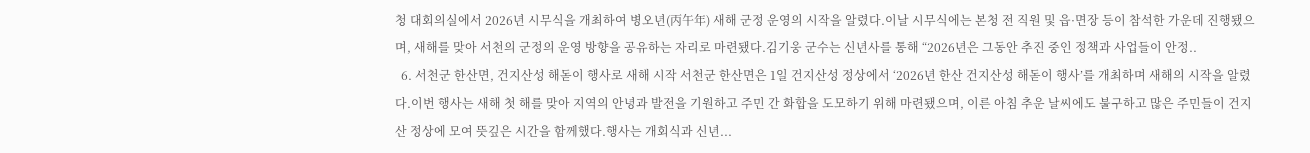청 대회의실에서 2026년 시무식을 개최하여 병오년(丙午年) 새해 군정 운영의 시작을 알렸다.이날 시무식에는 본청 전 직원 및 읍·면장 등이 참석한 가운데 진행됐으며, 새해를 맞아 서천의 군정의 운영 방향을 공유하는 자리로 마련됐다.김기웅 군수는 신년사를 통해 “2026년은 그동안 추진 중인 정책과 사업들이 안정..
  6. 서천군 한산면, 건지산성 해돋이 행사로 새해 시작 서천군 한산면은 1일 건지산성 정상에서 ‘2026년 한산 건지산성 해돋이 행사’를 개최하며 새해의 시작을 알렸다.이번 행사는 새해 첫 해를 맞아 지역의 안녕과 발전을 기원하고 주민 간 화합을 도모하기 위해 마련됐으며, 이른 아침 추운 날씨에도 불구하고 많은 주민들이 건지산 정상에 모여 뜻깊은 시간을 함께했다.행사는 개회식과 신년...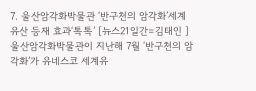7. 울산암각화박물관 ‘반구천의 암각화’세계유산 등재 효과‘톡톡’ [뉴스21일간=김태인 ]  울산암각화박물관이 지난해 7월 ‘반구천의 암각화’가 유네스코 세계유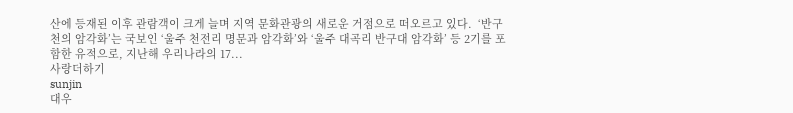산에 등재된 이후 관람객이 크게 늘며 지역 문화관광의 새로운 거점으로 떠오르고 있다.  ‘반구천의 암각화’는 국보인 ‘울주 천전리 명문과 암각화’와 ‘울주 대곡리 반구대 암각화’ 등 2기를 포함한 유적으로, 지난해 우리나라의 17...
사랑더하기
sunjin
대우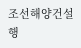조선해양건설
행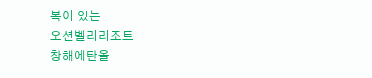복이 있는
오션벨리리조트
창해에탄올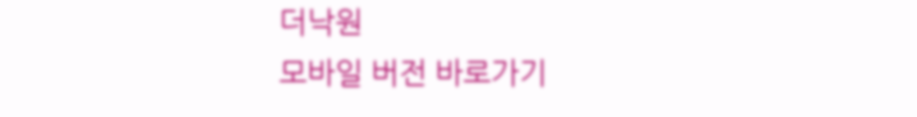더낙원
모바일 버전 바로가기